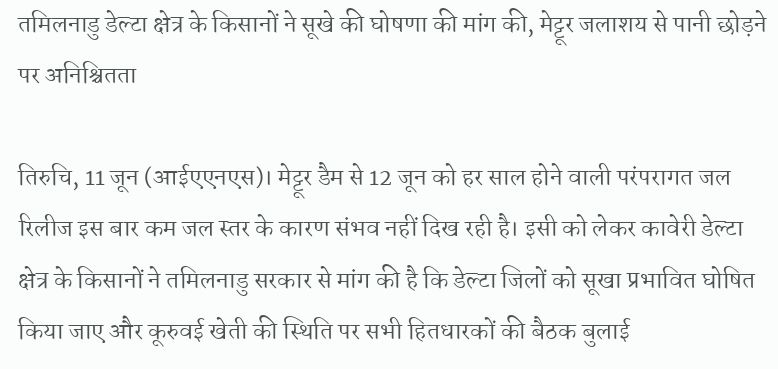तमिलनाडु डेल्टा क्षेत्र के किसानों ने सूखे की घोषणा की मांग की, मेट्टूर जलाशय से पानी छोड़ने पर अनिश्चितता

तिरुचि, 11 जून (आईएएनएस)। मेट्टूर डैम से 12 जून को हर साल होने वाली परंपरागत जल रिलीज इस बार कम जल स्तर के कारण संभव नहीं दिख रही है। इसी को लेकर कावेरी डेल्टा क्षेत्र के किसानों ने तमिलनाडु सरकार से मांग की है कि डेल्टा जिलों को सूखा प्रभावित घोषित किया जाए और कूरुवई खेती की स्थिति पर सभी हितधारकों की बैठक बुलाई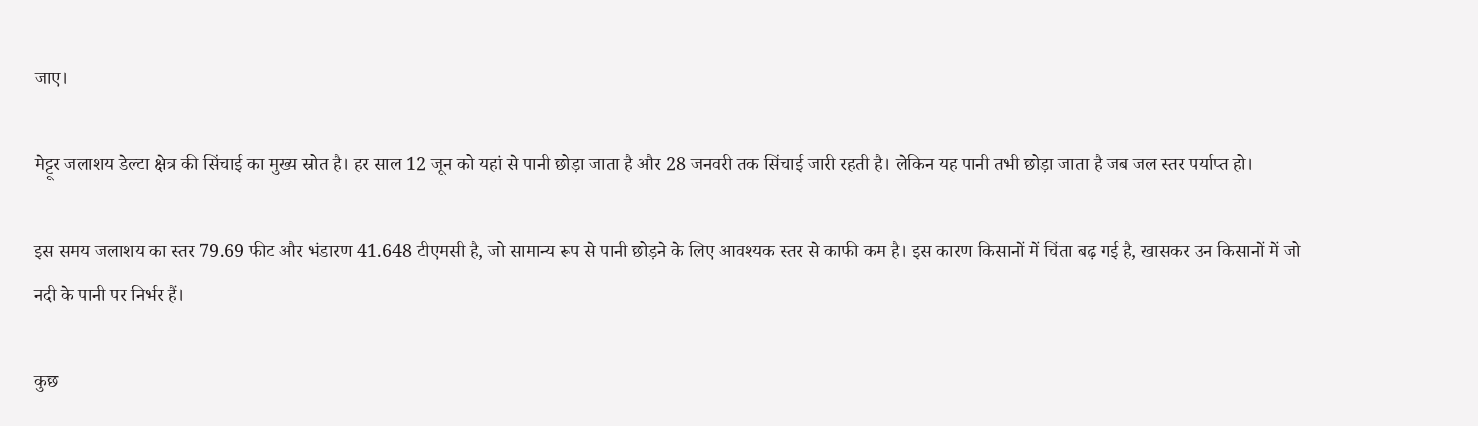जाए।

मेट्टूर जलाशय डेल्टा क्षेत्र की सिंचाई का मुख्य स्रोत है। हर साल 12 जून को यहां से पानी छोड़ा जाता है और 28 जनवरी तक सिंचाई जारी रहती है। लेकिन यह पानी तभी छोड़ा जाता है जब जल स्तर पर्याप्त हो।

इस समय जलाशय का स्तर 79.69 फीट और भंडारण 41.648 टीएमसी है, जो सामान्य रूप से पानी छोड़ने के लिए आवश्यक स्तर से काफी कम है। इस कारण किसानों में चिंता बढ़ गई है, खासकर उन किसानों में जो नदी के पानी पर निर्भर हैं।

कुछ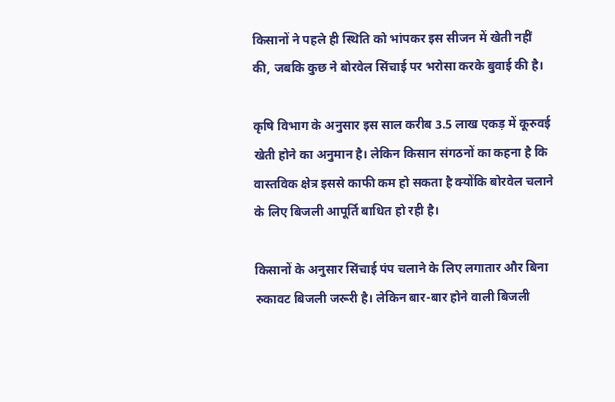किसानों ने पहले ही स्थिति को भांपकर इस सीजन में खेती नहीं की, जबकि कुछ ने बोरवेल सिंचाई पर भरोसा करके बुवाई की है।

कृषि विभाग के अनुसार इस साल करीब 3.5 लाख एकड़ में कूरुवई खेती होने का अनुमान है। लेकिन किसान संगठनों का कहना है कि वास्तविक क्षेत्र इससे काफी कम हो सकता है क्योंकि बोरवेल चलाने के लिए बिजली आपूर्ति बाधित हो रही है।

किसानों के अनुसार सिंचाई पंप चलाने के लिए लगातार और बिना रुकावट बिजली जरूरी है। लेकिन बार-बार होने वाली बिजली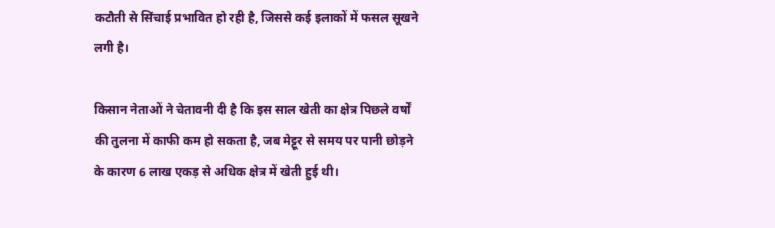कटौती से सिंचाई प्रभावित हो रही है, जिससे कई इलाकों में फसल सूखने लगी है।

किसान नेताओं ने चेतावनी दी है कि इस साल खेती का क्षेत्र पिछले वर्षों की तुलना में काफी कम हो सकता है, जब मेट्टूर से समय पर पानी छोड़ने के कारण 6 लाख एकड़ से अधिक क्षेत्र में खेती हुई थी।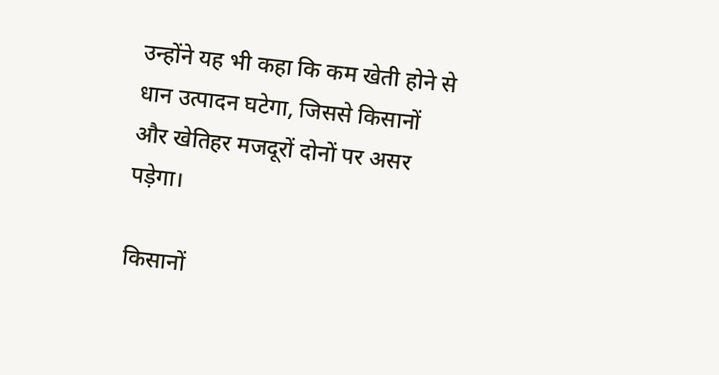उन्होंने यह भी कहा कि कम खेती होने से धान उत्पादन घटेगा, जिससे किसानों और खेतिहर मजदूरों दोनों पर असर पड़ेगा।

किसानों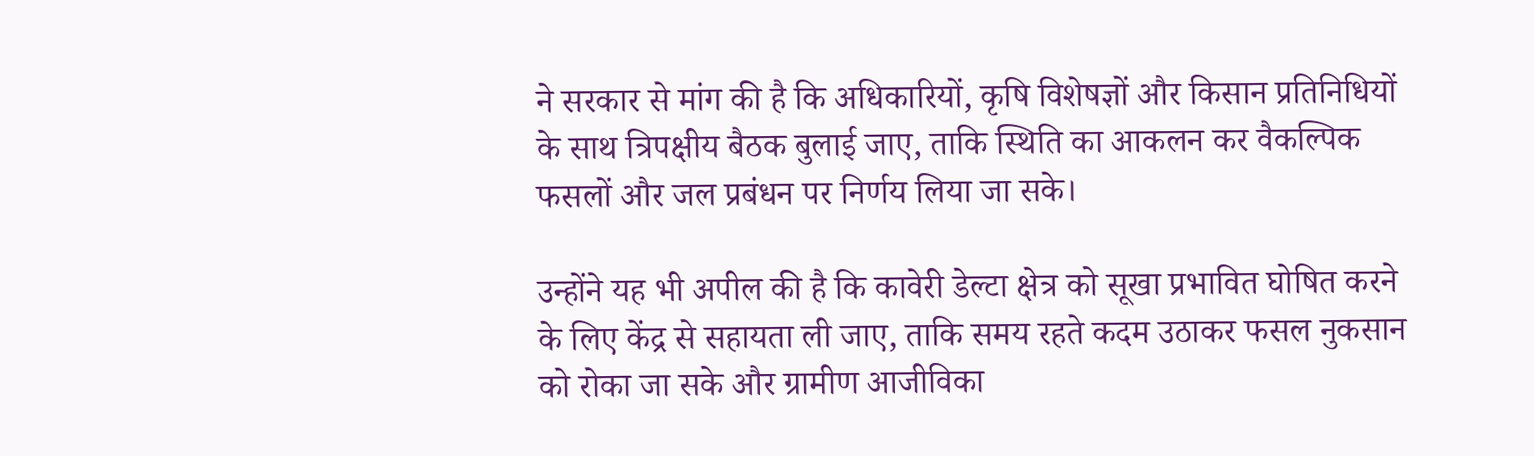ने सरकार से मांग की है कि अधिकारियों, कृषि विशेषज्ञों और किसान प्रतिनिधियों के साथ त्रिपक्षीय बैठक बुलाई जाए, ताकि स्थिति का आकलन कर वैकल्पिक फसलों और जल प्रबंधन पर निर्णय लिया जा सके।

उन्होंने यह भी अपील की है कि कावेरी डेल्टा क्षेत्र को सूखा प्रभावित घोषित करने के लिए केंद्र से सहायता ली जाए, ताकि समय रहते कदम उठाकर फसल नुकसान को रोका जा सके और ग्रामीण आजीविका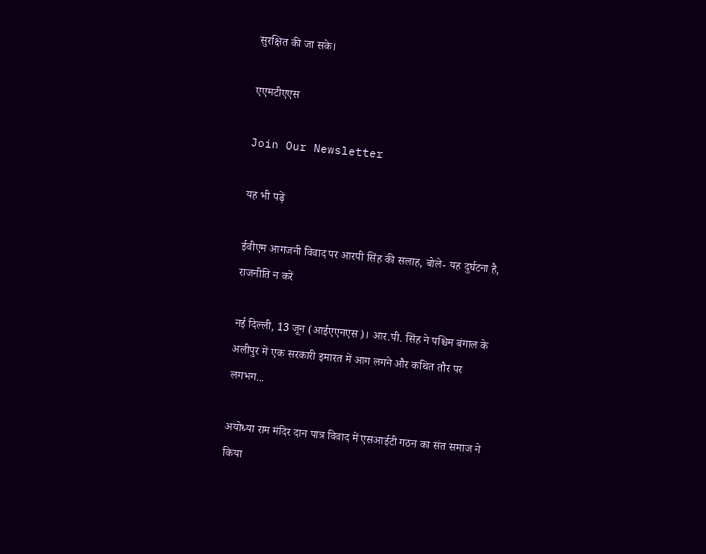सुरक्षित की जा सके।

एएमटीएएस

Join Our Newsletter

यह भी पढ़ें

ईवीएम आगजनी विवाद पर आरपी सिंह की सलाह, बोले- यह दुर्घटना है, राजनीति न करें

नई दिल्ली, 13 जून (आईएएनएस)। आर.पी. सिंह ने पश्चिम बंगाल के अलीपुर में एक सरकारी इमारत में आग लगने और कथित तौर पर लगभग...

अयोध्या राम मंदिर दान पात्र विवाद में एसआईटी गठन का संत समाज ने किया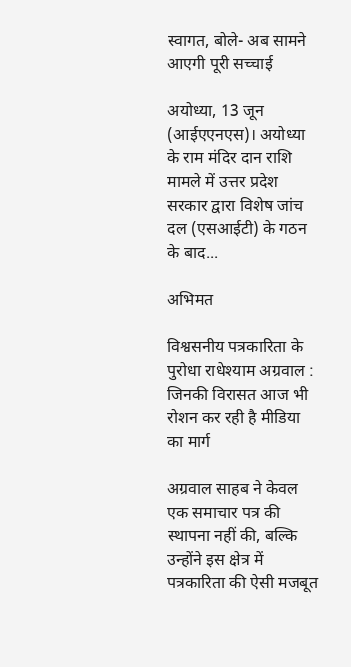स्वागत, बोले- अब सामने आएगी पूरी सच्चाई

अयोध्या, 13 जून (आईएएनएस)। अयोध्या के राम मंदिर दान राशि मामले में उत्तर प्रदेश सरकार द्वारा विशेष जांच दल (एसआईटी) के गठन के बाद...

अभिमत

विश्वसनीय पत्रकारिता के पुरोधा राधेश्याम अग्रवाल : जिनकी विरासत आज भी रोशन कर रही है मीडिया का मार्ग

अग्रवाल साहब ने केवल एक समाचार पत्र की स्थापना नहीं की, बल्कि उन्होंने इस क्षेत्र में पत्रकारिता की ऐसी मजबूत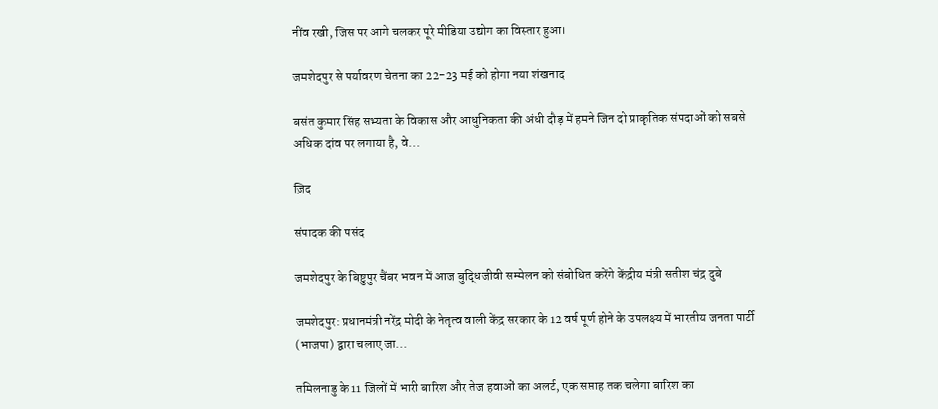नींव रखी, जिस पर आगे चलकर पूरे मीडिया उद्योग का विस्तार हुआ।

जमशेदपुर से पर्यावरण चेतना का 22-23 मई को होगा नया शंखनाद

बसंत कुमार सिंह सभ्यता के विकास और आधुनिकता की अंधी दौड़ में हमने जिन दो प्राकृतिक संपदाओं को सबसे अधिक दांव पर लगाया है, वे...

ज़िद

संपादक की पसंद

जमशेदपुर के बिष्टुपुर चैंबर भवन में आज बुद्धिजीवी सम्मेलन को संबोधित करेंगे केंद्रीय मंत्री सतीश चंद्र दुबे

जमशेदपुर: प्रधानमंत्री नरेंद्र मोदी के नेतृत्व वाली केंद्र सरकार के 12 वर्ष पूर्ण होने के उपलक्ष्य में भारतीय जनता पार्टी (भाजपा) द्वारा चलाए जा...

तमिलनाडु के 11 जिलों में भारी बारिश और तेज हवाओं का अलर्ट, एक सप्ताह तक चलेगा बारिश का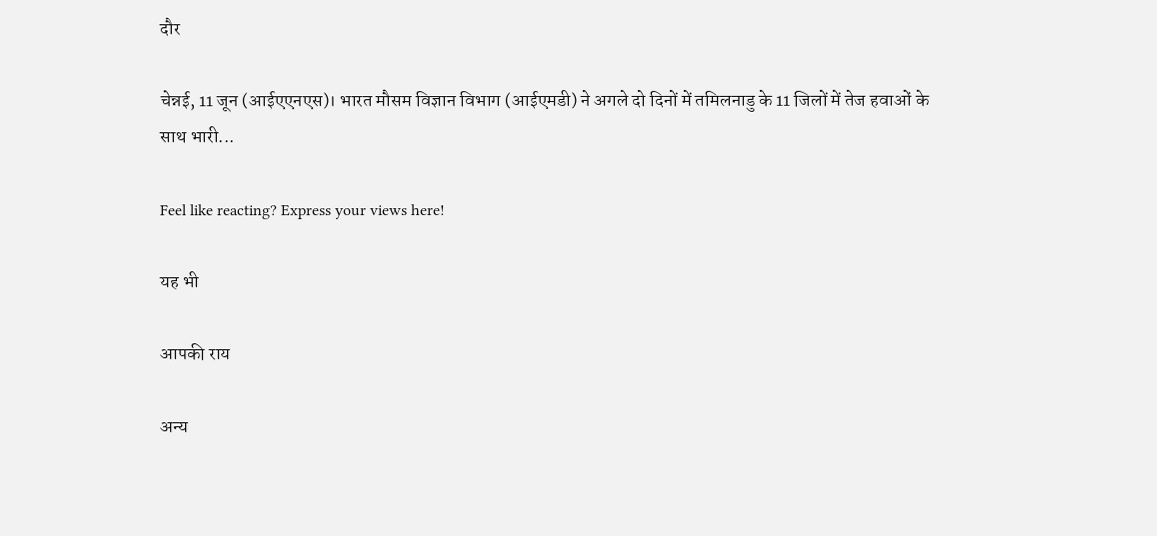दौर

चेन्नई, 11 जून (आईएएनएस)। भारत मौसम विज्ञान विभाग (आईएमडी) ने अगले दो दिनों में तमिलनाडु के 11 जिलों में तेज हवाओं के साथ भारी...

Feel like reacting? Express your views here!

यह भी

आपकी राय

अन्य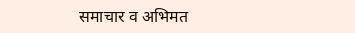समाचार व अभिमत